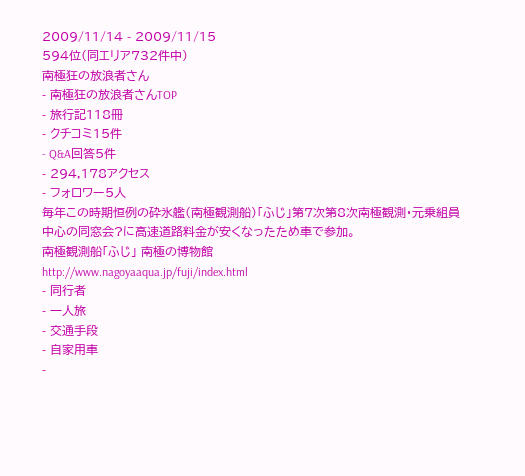2009/11/14 - 2009/11/15
594位(同エリア732件中)
南極狂の放浪者さん
- 南極狂の放浪者さんTOP
- 旅行記118冊
- クチコミ15件
- Q&A回答5件
- 294,178アクセス
- フォロワー5人
毎年この時期恒例の砕氷艦(南極観測船)「ふじ」第7次第8次南極観測・元乗組員中心の同窓会?に高速道路料金が安くなったため車で参加。
南極観測船「ふじ」 南極の博物館
http://www.nagoyaaqua.jp/fuji/index.html
- 同行者
- 一人旅
- 交通手段
- 自家用車
-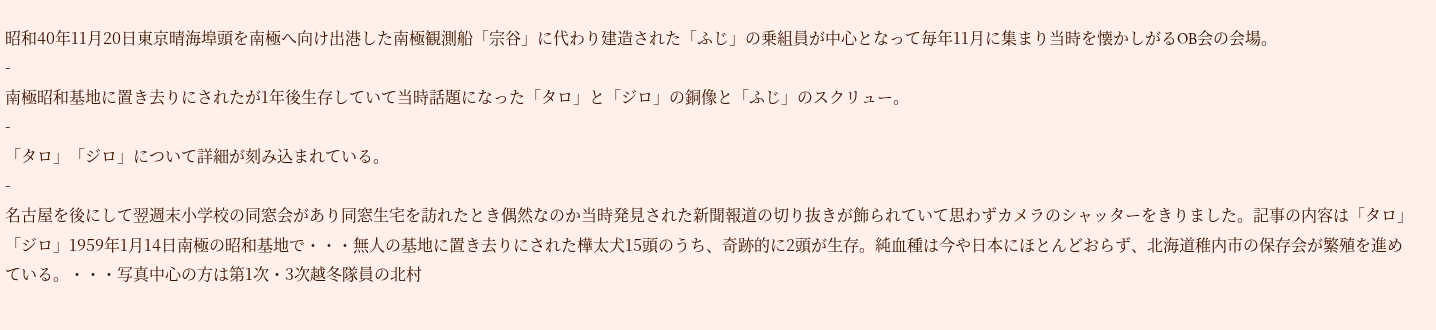昭和40年11月20日東京晴海埠頭を南極へ向け出港した南極観測船「宗谷」に代わり建造された「ふじ」の乗組員が中心となって毎年11月に集まり当時を懐かしがるOB会の会場。
-
南極昭和基地に置き去りにされたが1年後生存していて当時話題になった「タロ」と「ジロ」の銅像と「ふじ」のスクリュー。
-
「タロ」「ジロ」について詳細が刻み込まれている。
-
名古屋を後にして翌週末小学校の同窓会があり同窓生宅を訪れたとき偶然なのか当時発見された新聞報道の切り抜きが飾られていて思わずカメラのシャッターをきりました。記事の内容は「タロ」「ジロ」1959年1月14日南極の昭和基地で・・・無人の基地に置き去りにされた樺太犬15頭のうち、奇跡的に2頭が生存。純血種は今や日本にほとんどおらず、北海道稚内市の保存会が繁殖を進めている。・・・写真中心の方は第1次・3次越冬隊員の北村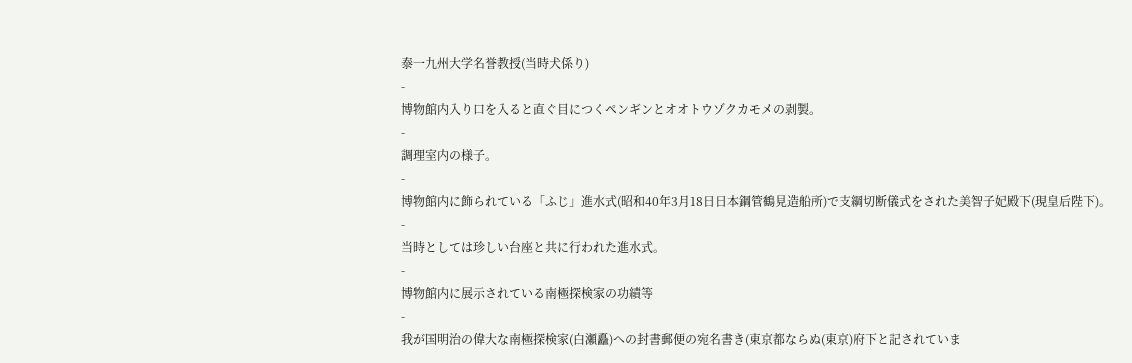泰一九州大学名誉教授(当時犬係り)
-
博物館内入り口を入ると直ぐ目につくペンギンとオオトウゾクカモメの剥製。
-
調理室内の様子。
-
博物館内に飾られている「ふじ」進水式(昭和40年3月18日日本鋼管鶴見造船所)で支綱切断儀式をされた美智子妃殿下(現皇后陛下)。
-
当時としては珍しい台座と共に行われた進水式。
-
博物館内に展示されている南極探検家の功績等
-
我が国明治の偉大な南極探検家(白瀬矗)への封書郵便の宛名書き(東京都ならぬ(東京)府下と記されていま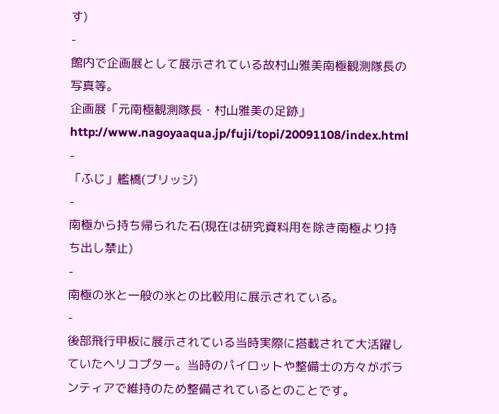す)
-
館内で企画展として展示されている故村山雅美南極観測隊長の写真等。
企画展「元南極観測隊長・村山雅美の足跡」
http://www.nagoyaaqua.jp/fuji/topi/20091108/index.html -
「ふじ」艦橋(ブリッジ)
-
南極から持ち帰られた石(現在は研究資料用を除き南極より持ち出し禁止)
-
南極の氷と一般の氷との比較用に展示されている。
-
後部飛行甲板に展示されている当時実際に搭載されて大活躍していたヘリコプター。当時のパイロットや整備士の方々がボランティアで維持のため整備されているとのことです。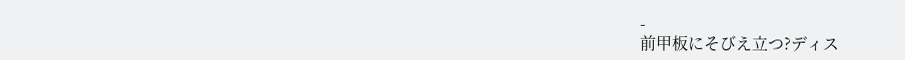-
前甲板にそびえ立つ?ディス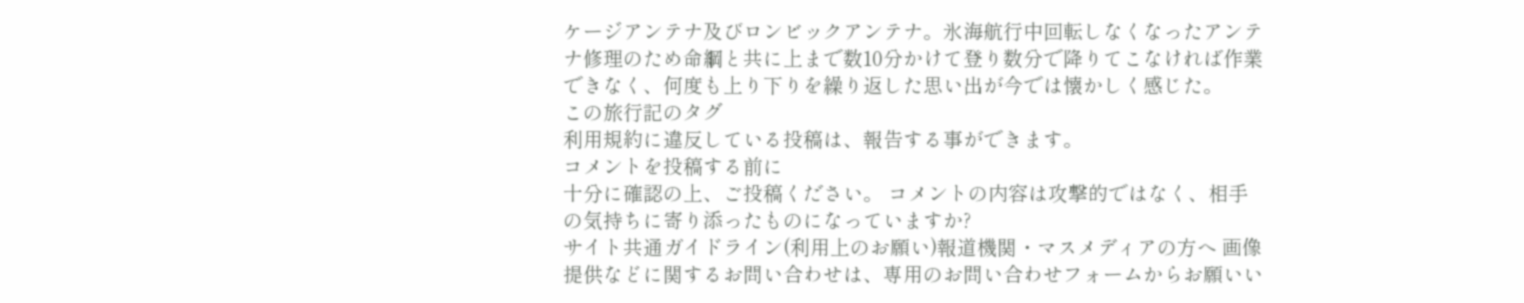ケージアンテナ及びロンビックアンテナ。氷海航行中回転しなくなったアンテナ修理のため命綱と共に上まで数10分かけて登り数分で降りてこなければ作業できなく、何度も上り下りを繰り返した思い出が今では懐かしく感じた。
この旅行記のタグ
利用規約に違反している投稿は、報告する事ができます。
コメントを投稿する前に
十分に確認の上、ご投稿ください。 コメントの内容は攻撃的ではなく、相手の気持ちに寄り添ったものになっていますか?
サイト共通ガイドライン(利用上のお願い)報道機関・マスメディアの方へ 画像提供などに関するお問い合わせは、専用のお問い合わせフォームからお願いい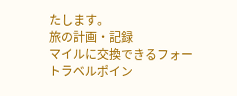たします。
旅の計画・記録
マイルに交換できるフォートラベルポイン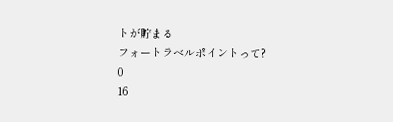トが貯まる
フォートラベルポイントって?
0
16